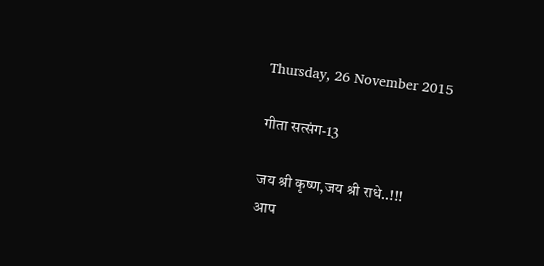Thursday, 26 November 2015

गीता सत्संग-13

जय श्री कृष्ण,जय श्री राधे..!!!
आप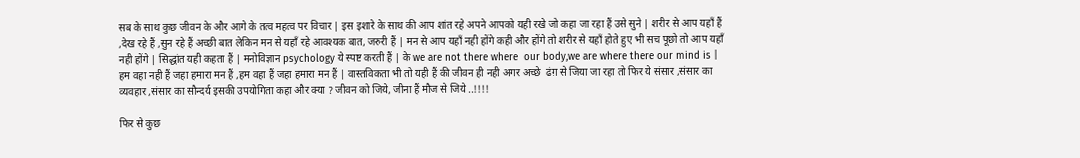सब के साथ कुछ जीवन के और आगे के तत्व महत्व पर विचार | इस इशारे के साथ की आप शांत रहे अपने आपको यही रखे जो कहा जा रहा हैं उसे सुने | शरीर से आप यहाँ हैं ,देख रहे हैं ,सुन रहे हैं अच्छी बात लेकिन मन से यहाँ रहे आवश्यक बात, जरुरी हैं | मन से आप यहाँ नही होंगे कही और होंगे तो शरीर से यहाँ होते हुए भी सच पूछो तो आप यहाँ नही होंगे | सिद्धांत यही कहता हैं | मनोविज्ञान psychology ये स्पष्ट करती हैं | के we are not there where  our body,we are where there our mind is | हम वहा नही हैं जहा हमारा मन हैं ,हम वहा हैं जहा हमारा मन हैं | वास्तविकता भी तो यही हैं की जीवन ही नही अगर अच्छे  ढंग़ से जिया जा रहा तो फिर ये संसार ,संसार का व्यवहार ,संसार का सौन्दर्य इसकी उपयोगिता कहा और क्या ? जीवन को जिये, जीना हैं मौज से जिये ..!!!!

फिर से कुछ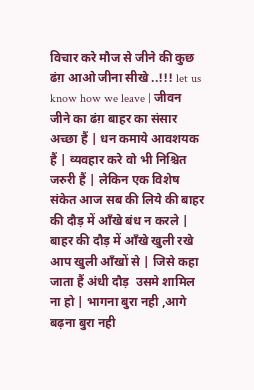विचार करे मौज से जीने की कुछ ढंग़ आओ जीना सीखे ..!!! let us know how we leave | जीवन जीने का ढंग़ बाहर का संसार अच्छा हैं | धन कमाये आवशयक हैं | व्यवहार करे वो भी निश्चित जरुरी हैं | लेकिन एक विशेष संकेत आज सब की लिये की बाहर  की दौड़ में आँखे बंध न करले | बाहर की दौड़ में आँखे खुली रखे आप खुली आँखों से | जिसे कहा जाता हैं अंधी दौड़  उसमे शामिल ना हो | भागना बुरा नही ,आगे बढ़ना बुरा नही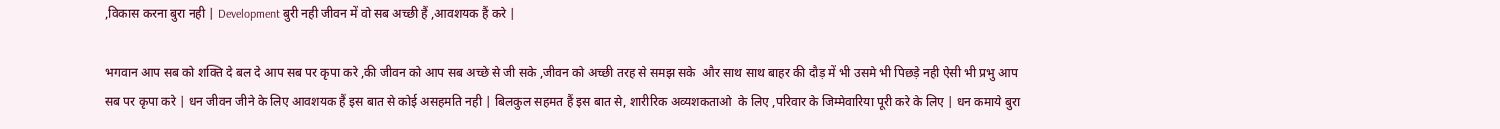,विकास करना बुरा नही | Development बुरी नही जीवन में वो सब अच्छी हैं ,आवशयक हैं करे |

भगवान आप सब को शक्ति दे बल दे आप सब पर कृपा करे ,की जीवन को आप सब अच्छे से जी सके ,जीवन को अच्छी तरह से समझ सके  और साथ साथ बाहर की दौड़ में भी उसमे भी पिछड़े नही ऐसी भी प्रभु आप सब पर कृपा करे | धन जीवन जीने के लिए आवशयक हैं इस बात से कोई असहमति नही | बिलकुल सहमत हैं इस बात से, शारीरिक अव्यशकताओ  के लिए ,परिवार के जिम्मेवारिया पूरी करे के लिए | धन कमाये बुरा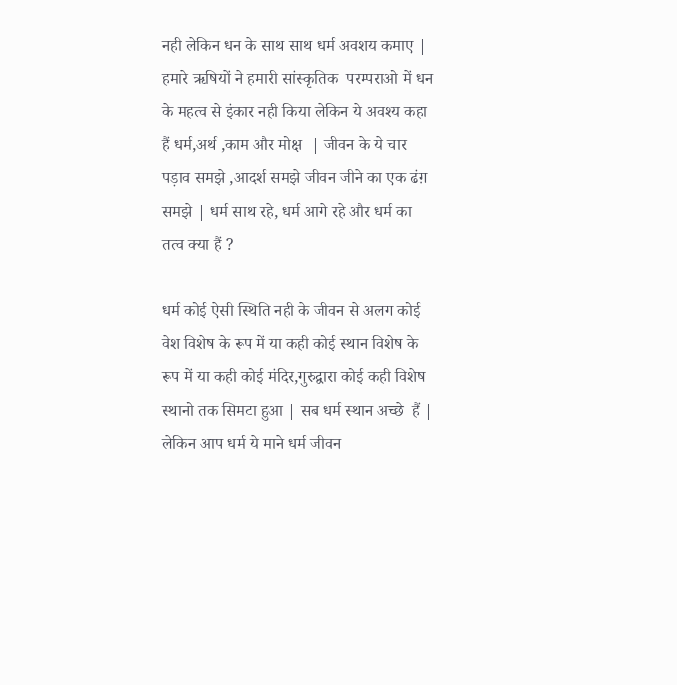नही लेकिन धन के साथ साथ धर्म अवशय कमाए | हमारे ऋषियों ने हमारी सांस्कृतिक  परम्पराओ में धन के महत्व से इंकार नही किया लेकिन ये अवश्य कहा हैं धर्म,अर्थ ,काम और मोक्ष  | जीवन के ये चार पड़ाव समझे ,आदर्श समझे जीवन जीने का एक ढंग़ समझे | धर्म साथ रहे, धर्म आगे रहे और धर्म का तत्व क्या हैं ?

धर्म कोई ऐसी स्थिति नही के जीवन से अलग कोई वेश विशेष के रूप में या कही कोई स्थान विशेष के रूप में या कही कोई मंदिर,गुरुद्वारा कोई कही विशेष स्थानो तक सिमटा हुआ | सब धर्म स्थान अच्छे  हैं | लेकिन आप धर्म ये माने धर्म जीवन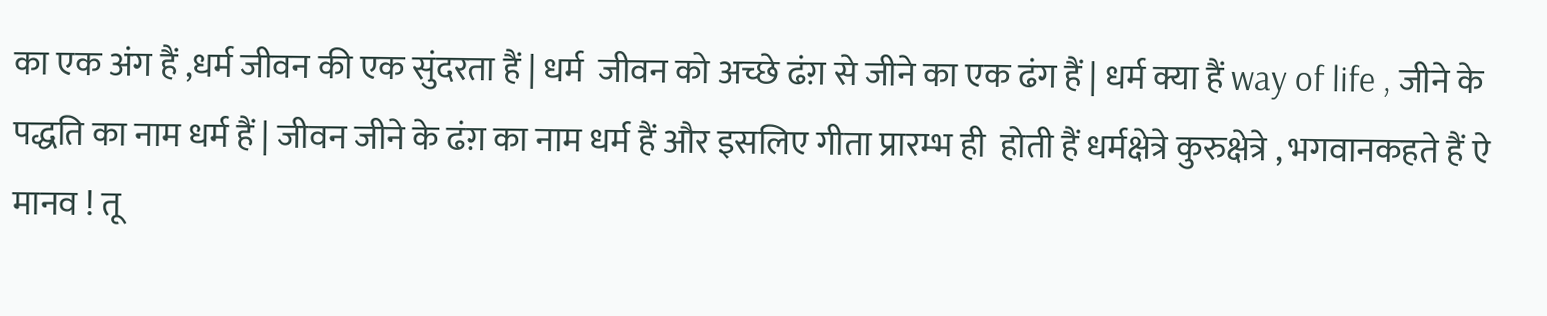का एक अंग हैं ,धर्म जीवन की एक सुंदरता हैं | धर्म  जीवन को अच्छे ढंग़ से जीने का एक ढंग हैं | धर्म क्या हैं way of life , जीने के पद्धति का नाम धर्म हैं | जीवन जीने के ढंग़ का नाम धर्म हैं और इसलिए गीता प्रारम्भ ही  होती हैं धर्मक्षेत्रे कुरुक्षेत्रे , भगवानकहते हैं ऐ मानव ! तू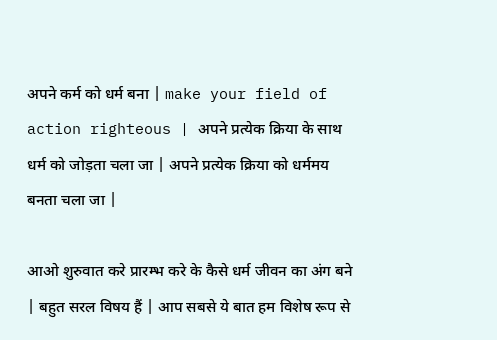अपने कर्म को धर्म बना | make your field of action righteous | अपने प्रत्येक क्रिया के साथ धर्म को जोड़ता चला जा | अपने प्रत्येक क्रिया को धर्ममय बनता चला जा |

आओ शुरुवात करे प्रारम्भ करे के कैसे धर्म जीवन का अंग बने | बहुत सरल विषय हैं | आप सबसे ये बात हम विशेष रूप से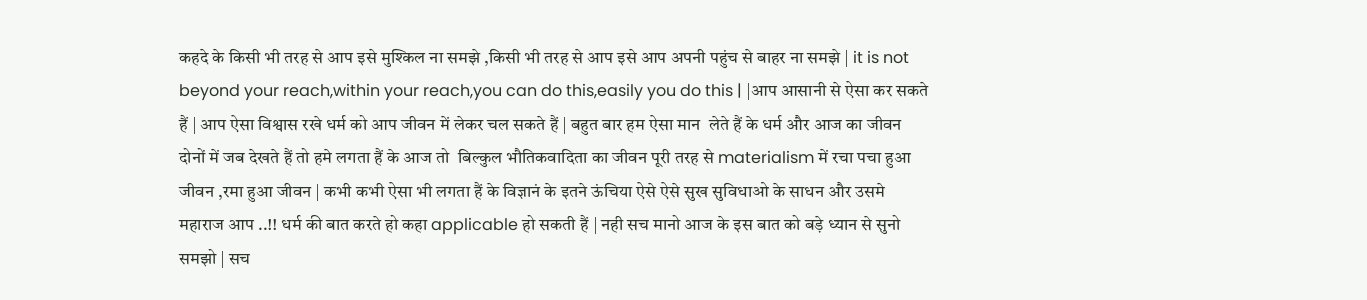कहदे के किसी भी तरह से आप इसे मुश्किल ना समझे ,किसी भी तरह से आप इसे आप अपनी पहुंच से बाहर ना समझे | it is not beyond your reach,within your reach,you can do this,easily you do this | |आप आसानी से ऐसा कर सकते हैं | आप ऐसा विश्वास रखे धर्म को आप जीवन में लेकर चल सकते हैं | बहुत बार हम ऐसा मान  लेते हैं के धर्म और आज का जीवन दोनों में जब देखते हैं तो हमे लगता हैं के आज तो  बिल्कुल भौतिकवादिता का जीवन पूरी तरह से materialism में रचा पचा हुआ जीवन ,रमा हुआ जीवन | कभी कभी ऐसा भी लगता हैं के विज्ञानं के इतने ऊंचिया ऐसे ऐसे सुख सुविधाओ के साधन और उसमे  महाराज आप ..!! धर्म की बात करते हो कहा applicable हो सकती हैं | नही सच मानो आज के इस बात को बड़े ध्यान से सुनो समझो | सच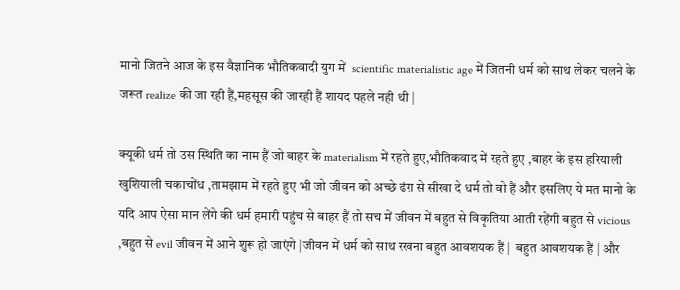मानो जितने आज के इस वैज्ञानिक भौतिकवादी युग में  scientific materialistic age में जितनी धर्म को साथ लेकर चलने के जरूत realize की जा रही हैं,महसूस की जारही हैं शायद पहले नही थी |

क्यूकी धर्म तो उस स्थिति का नाम हैं जो बाहर के materialism में रहते हुए,भौतिकवाद में रहते हुए ,बाहर के इस हरियाली खुशियाली चकाचोंध ,तामझाम में रहते हुए भी जो जीवन को अच्छे ढंग़ से सीखा दे धर्म तो वो हैं और इसलिए ये मत मानो के यदि आप ऐसा मान लेंगे की धर्म हमारी पहुंच से बाहर हैं तो सच में जीवन में बहुत से विकृतिया आती रहेंगी बहुत से vicious ,बहुत से evil जीवन में आने शुरू हो जाएंगे |जीवन में धर्म को साथ रखना बहुत आवशयक हैं |  बहुत आवशयक हैं | और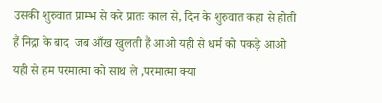उसकी शुरुवात प्राम्भ से करे प्रातः काल से, दिन के शुरुवात कहा से होती हैं निद्रा के बाद  जब आँख खुलती हैं आओ यही से धर्म को पकड़े आओ यही से हम परमात्मा को साथ ले ,परमात्मा क्या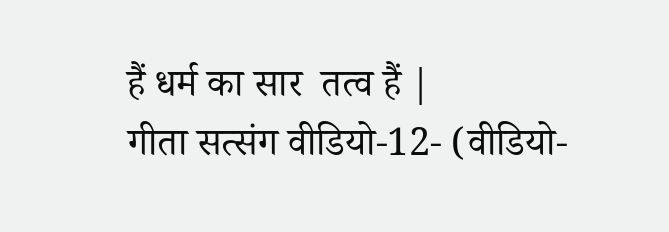हैं धर्म का सार  तत्व हैं |
गीता सत्संग वीडियो-12- (वीडियो-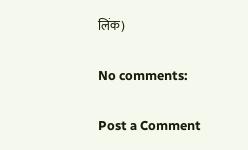लिंक)

No comments:

Post a Comment